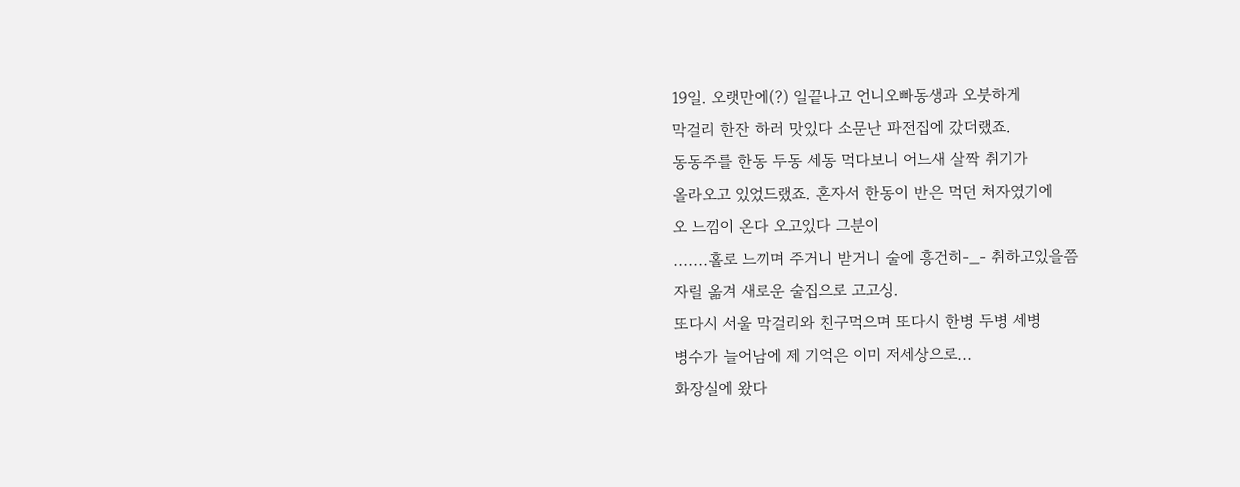19일. 오랫만에(?) 일끝나고 언니오빠동생과 오붓하게
막걸리 한잔 하러 맛있다 소문난 파전집에 갔더랬죠.
동동주를 한동 두동 세동 먹다보니 어느새 살짝 취기가
올라오고 있었드랬죠. 혼자서 한동이 반은 먹던 처자였기에
오 느낌이 온다 오고있다 그분이
.......홀로 느끼며 주거니 받거니 술에 흥건히-_- 취하고있을쯤
자릴 옮겨 새로운 술집으로 고고싱.
또다시 서울 막걸리와 친구먹으며 또다시 한병 두병 세병
병수가 늘어남에 제 기억은 이미 저세상으로...
화장실에 왔다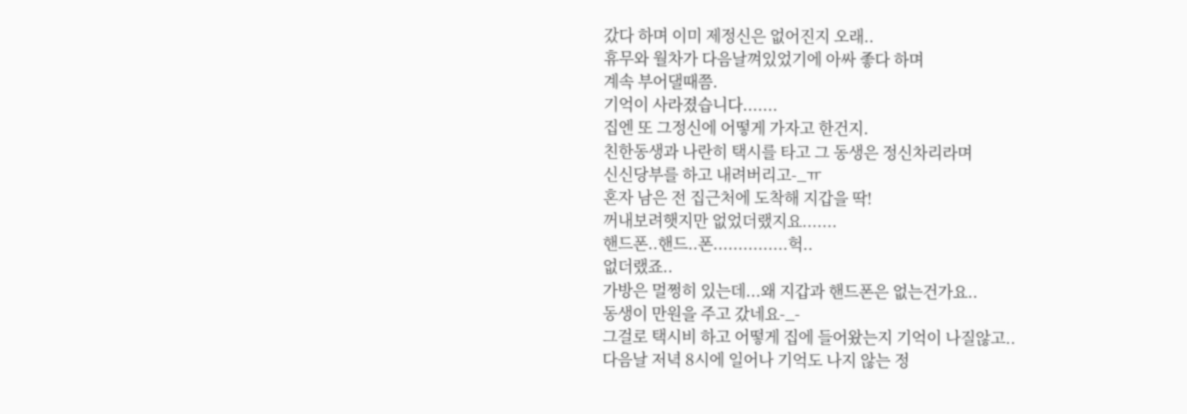갔다 하며 이미 제정신은 없어진지 오래..
휴무와 월차가 다음날껴있었기에 아싸 좋다 하며
계속 부어댈때쯤.
기억이 사라졌습니다.......
집엔 또 그정신에 어떻게 가자고 한건지.
친한동생과 나란히 택시를 타고 그 동생은 정신차리라며
신신당부를 하고 내려버리고-_ㅠ
혼자 남은 전 집근처에 도착해 지갑을 딱!
꺼내보려햇지만 없었더랬지요.......
핸드폰..핸드..폰...............헉..
없더랬죠..
가방은 멀쩡히 있는데...왜 지갑과 핸드폰은 없는건가요..
동생이 만원을 주고 갔네요-_-
그걸로 택시비 하고 어떻게 집에 들어왔는지 기억이 나질않고..
다음날 저녁 8시에 일어나 기억도 나지 않는 정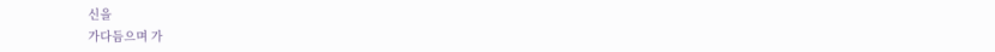신을
가다듬으며 가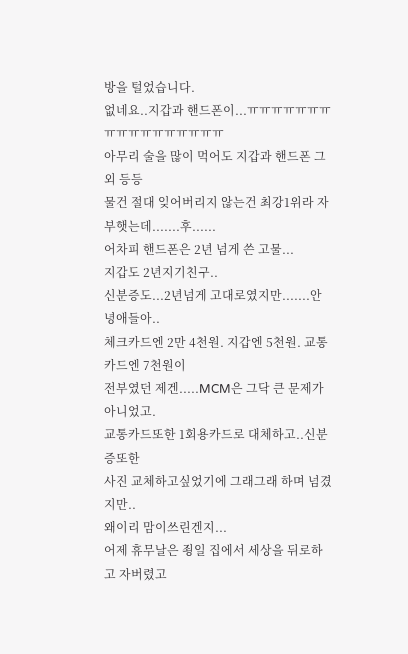방을 털었습니다.
없네요..지갑과 핸드폰이...ㅠㅠㅠㅠㅠㅠㅠㅠㅠㅠㅠㅠㅠㅠㅠㅠㅠ
아무리 술을 많이 먹어도 지갑과 핸드폰 그외 등등
물건 절대 잊어버리지 않는건 최강1위라 자부햇는데.......후......
어차피 핸드폰은 2년 넘게 쓴 고물...
지갑도 2년지기친구..
신분증도...2년넘게 고대로였지만.......안녕애들아..
체크카드엔 2만 4천원. 지갑엔 5천원. 교통카드엔 7천원이
전부였던 제겐.....MCM은 그닥 큰 문제가아니었고.
교통카드또한 1회용카드로 대체하고..신분증또한
사진 교체하고싶었기에 그래그래 하며 넘겼지만..
왜이리 맘이쓰린겐지...
어제 휴무날은 죙일 집에서 세상을 뒤로하고 자버렸고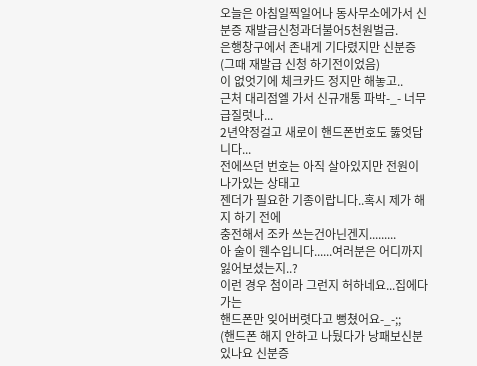오늘은 아침일찍일어나 동사무소에가서 신분증 재발급신청과더불어5천원벌금.
은행창구에서 존내게 기다렸지만 신분증(그때 재발급 신청 하기전이었음)
이 없엇기에 체크카드 정지만 해놓고..
근처 대리점엘 가서 신규개통 파박-_- 너무 급질럿나...
2년약정걸고 새로이 핸드폰번호도 뚫엇답니다...
전에쓰던 번호는 아직 살아있지만 전원이 나가있는 상태고
젠더가 필요한 기종이랍니다..혹시 제가 해지 하기 전에
충전해서 조카 쓰는건아닌겐지.........
아 술이 웬수입니다......여러분은 어디까지 잃어보셨는지..?
이런 경우 첨이라 그런지 허하네요...집에다가는
핸드폰만 잊어버렷다고 뻥쳤어요-_-;;
(핸드폰 해지 안하고 나뒀다가 낭패보신분있나요 신분증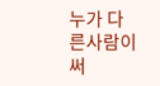누가 다른사람이써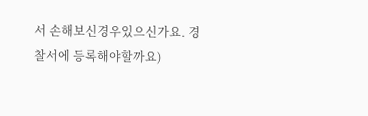서 손해보신경우있으신가요. 경찰서에 등록해야할까요)